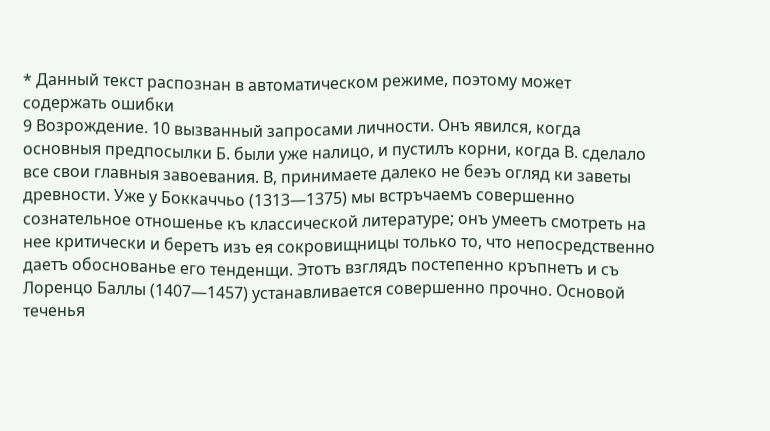* Данный текст распознан в автоматическом режиме, поэтому может содержать ошибки
9 Возрождение. 10 вызванный запросами личности. Онъ явился, когда основныя предпосылки Б. были уже налицо, и пустилъ корни, когда В. сделало все свои главныя завоевания. В, принимаете далеко не беэъ огляд ки заветы древности. Уже у Боккаччьо (1313—1375) мы встръчаемъ совершенно сознательное отношенье къ классической литературе; онъ умеетъ смотреть на нее критически и беретъ изъ ея сокровищницы только то, что непосредственно даетъ обоснованье его тенденщи. Этотъ взглядъ постепенно кръпнетъ и съ Лоренцо Баллы (1407—1457) устанавливается совершенно прочно. Основой теченья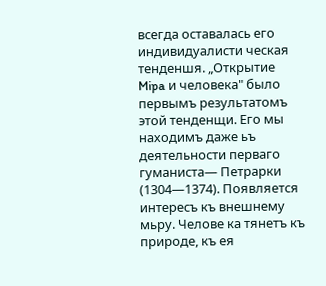всегда оставалась его индивидуалисти ческая тенденшя. „Открытие Mipa и человека" было первымъ результатомъ этой тенденщи. Его мы находимъ даже ьъ деятельности перваго гуманиста— Петрарки (1304—1374). Появляется интересъ къ внешнему мьру. Челове ка тянетъ къ природе, къ ея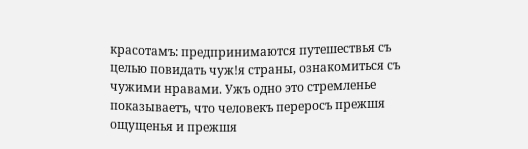красотамъ: предпринимаются путешествья съ целью повидать чуж!я страны, ознакомиться съ чужими нравами. Ужъ одно это стремленье показываетъ, что человекъ переросъ прежшя ощущенья и прежшя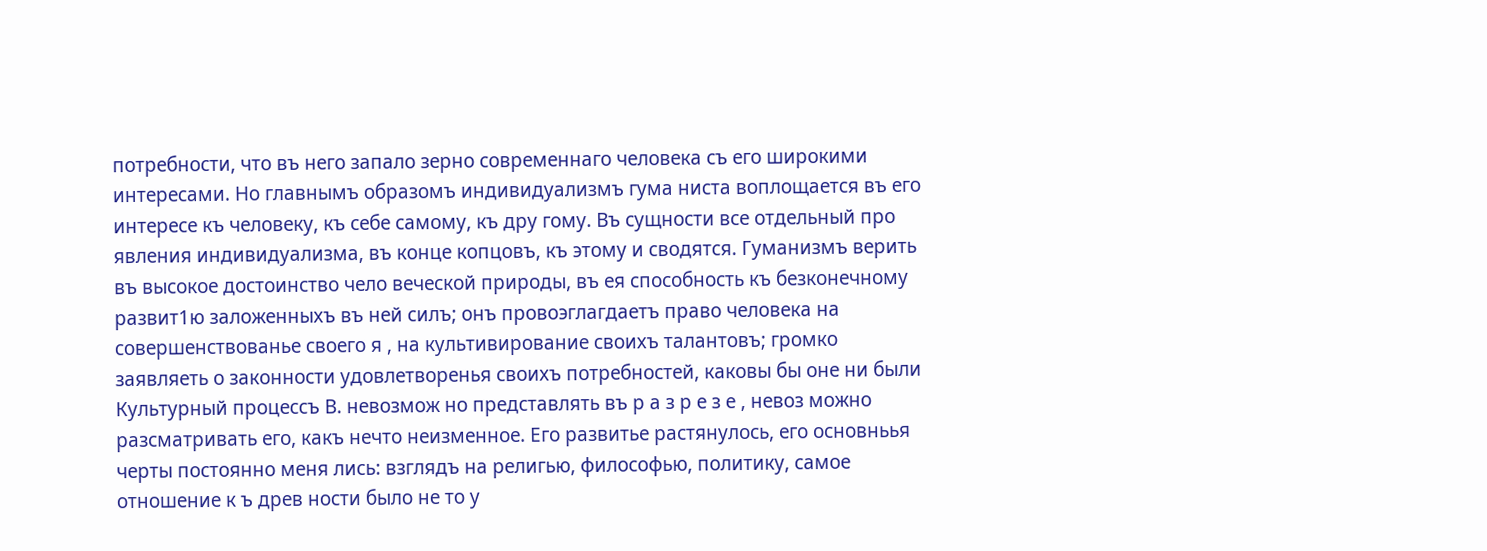потребности, что въ него запало зерно современнаго человека съ его широкими интересами. Но главнымъ образомъ индивидуализмъ гума ниста воплощается въ его интересе къ человеку, къ себе самому, къ дру гому. Въ сущности все отдельный про явления индивидуализма, въ конце копцовъ, къ этому и сводятся. Гуманизмъ верить въ высокое достоинство чело веческой природы, въ ея способность къ безконечному развит1ю заложенныхъ въ ней силъ; онъ провоэглагдаетъ право человека на совершенствованье своего я , на культивирование своихъ талантовъ; громко заявляеть о законности удовлетворенья своихъ потребностей, каковы бы оне ни были Культурный процессъ В. невозмож но представлять въ р а з р е з е , невоз можно разсматривать его, какъ нечто неизменное. Его развитье растянулось, его основньья черты постоянно меня лись: взглядъ на религью, философью, политику, самое отношение к ъ древ ности было не то у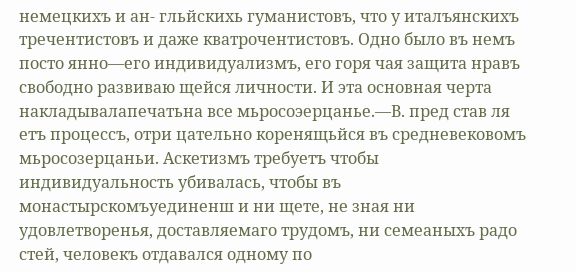немецкихъ и ан- гльйскихь гуманистовъ, что у италъянскихъ тречентистовъ и даже кватрочентистовъ. Одно было въ немъ посто янно—его индивидуализмъ, его горя чая защита нравъ свободно развиваю щейся личности. И эта основная черта накладывалапечатьна все мьросоэерцанье.—В. пред став ля етъ процессъ, отри цательно коренящьйся въ средневековомъ мьросозерцаньи. Аскетизмъ требуетъ чтобы индивидуальность убивалась, чтобы въ монастырскомъуединенш и ни щете, не зная ни удовлетворенья, доставляемаго трудомъ, ни семеаныхъ радо стей, человекъ отдавался одному по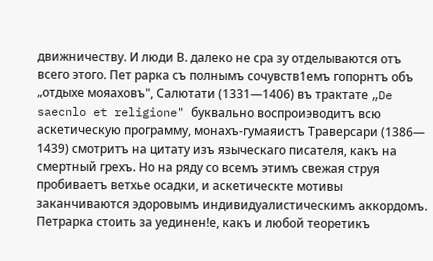движничеству. И люди В. далеко не сра зу отделываются отъ всего этого. Пет рарка съ полнымъ сочувств1емъ гопорнтъ объ „отдыхе мояаховъ", Салютати (1331—1406) въ трактате „De saecnlo et religione" буквально воспроиэводитъ всю аскетическую программу, монахъ-гумаяистъ Траверсари (1386— 1439) смотритъ на цитату изъ языческаго писателя, какъ на смертный грехъ. Но на ряду со всемъ этимъ свежая струя пробиваетъ ветхье осадки, и аскетическте мотивы заканчиваются эдоровымъ индивидуалистическимъ аккордомъ. Петрарка стоить за уединен!е, какъ и любой теоретикъ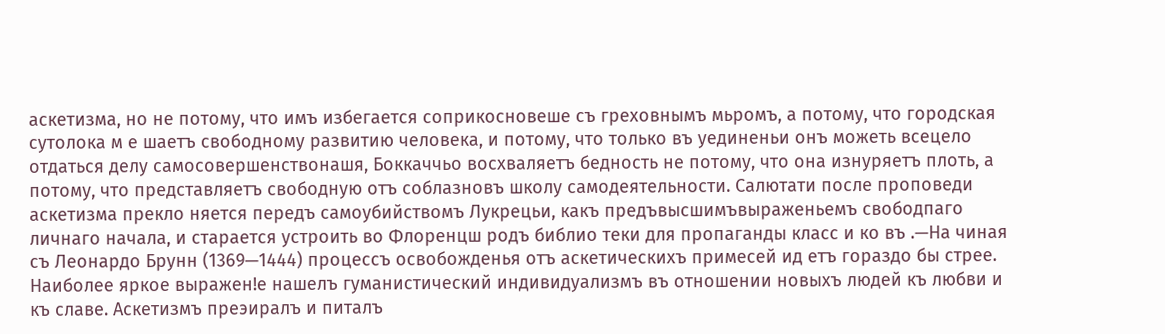аскетизма, но не потому, что имъ избегается соприкосновеше съ греховнымъ мьромъ, а потому, что городская сутолока м е шаетъ свободному развитию человека, и потому, что только въ уединеньи онъ можеть всецело отдаться делу самосовершенствонашя, Боккаччьо восхваляетъ бедность не потому, что она изнуряетъ плоть, а потому, что представляетъ свободную отъ соблазновъ школу самодеятельности. Салютати после проповеди аскетизма прекло няется передъ самоубийствомъ Лукрецьи, какъ предъвысшимъвыраженьемъ свободпаго личнаго начала, и старается устроить во Флоренцш родъ библио теки для пропаганды класс и ко въ .—На чиная съ Леонардо Брунн (1369—1444) процессъ освобожденья отъ аскетическихъ примесей ид етъ гораздо бы стрее. Наиболее яркое выражен!е нашелъ гуманистический индивидуализмъ въ отношении новыхъ людей къ любви и къ славе. Аскетизмъ преэиралъ и питалъ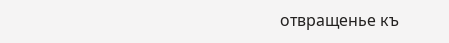отвращенье къ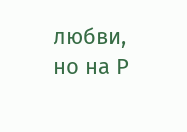любви, но на Р